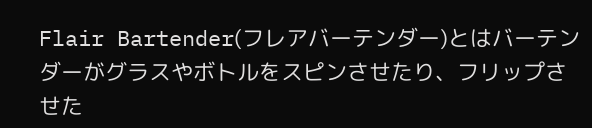Flair Bartender(フレアバーテンダー)とはバーテンダーがグラスやボトルをスピンさせたり、フリップさせた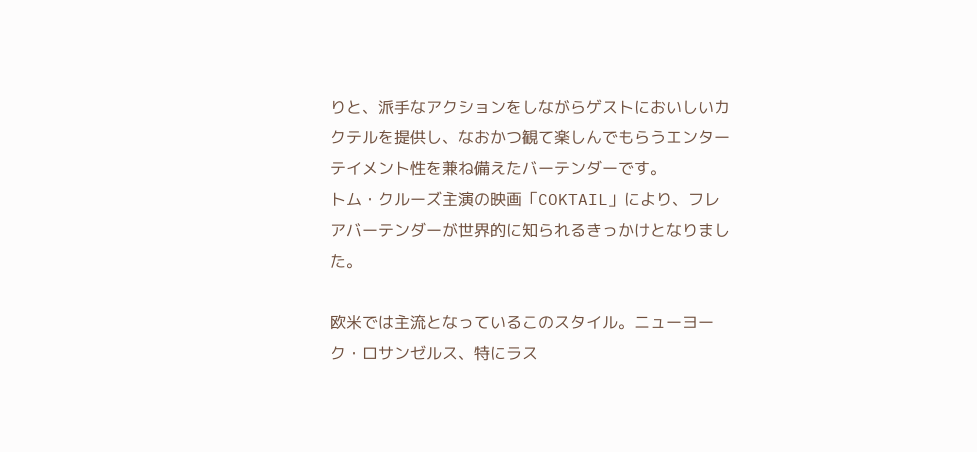りと、派手なアクションをしながらゲストにおいしいカクテルを提供し、なおかつ観て楽しんでもらうエンターテイメント性を兼ね備えたバーテンダーです。
トム・クルーズ主演の映画「COKTAIL」により、フレアバーテンダーが世界的に知られるきっかけとなりました。

欧米では主流となっているこのスタイル。ニューヨーク・ロサンゼルス、特にラス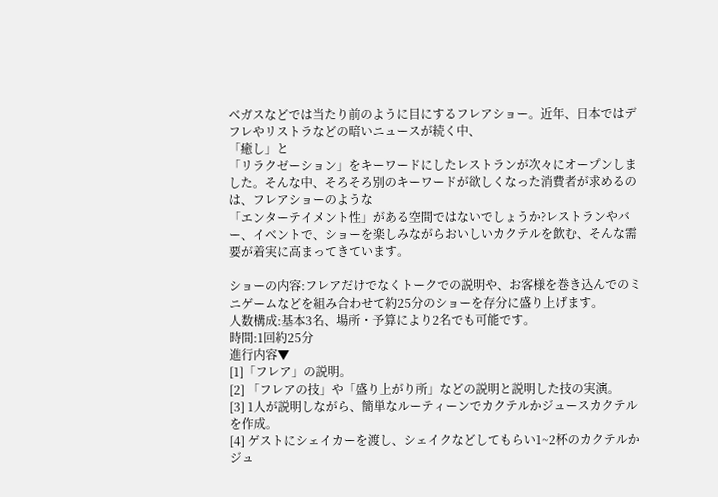ベガスなどでは当たり前のように目にするフレアショー。近年、日本ではデフレやリストラなどの暗いニュースが続く中、
「癒し」と
「リラクゼーション」をキーワードにしたレストランが次々にオープンしました。そんな中、そろそろ別のキーワードが欲しくなった消費者が求めるのは、フレアショーのような
「エンターテイメント性」がある空間ではないでしょうか?レストランやバー、イベントで、ショーを楽しみながらおいしいカクテルを飲む、そんな需要が着実に高まってきています。

ショーの内容:フレアだけでなくトークでの説明や、お客様を巻き込んでのミニゲームなどを組み合わせて約25分のショーを存分に盛り上げます。
人数構成:基本3名、場所・予算により2名でも可能です。
時間:1回約25分
進行内容▼
[1]「フレア」の説明。
[2] 「フレアの技」や「盛り上がり所」などの説明と説明した技の実演。
[3] 1人が説明しながら、簡単なルーティーンでカクテルかジュースカクテルを作成。
[4] ゲストにシェイカーを渡し、シェイクなどしてもらい1~2杯のカクテルかジュ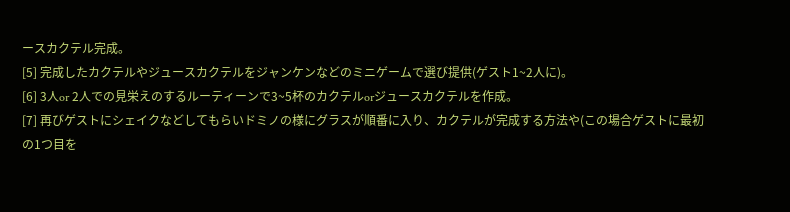ースカクテル完成。
[5] 完成したカクテルやジュースカクテルをジャンケンなどのミニゲームで選び提供(ゲスト1~2人に)。
[6] 3人or 2人での見栄えのするルーティーンで3~5杯のカクテルorジュースカクテルを作成。
[7] 再びゲストにシェイクなどしてもらいドミノの様にグラスが順番に入り、カクテルが完成する方法や(この場合ゲストに最初の1つ目を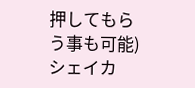押してもらう事も可能)シェイカ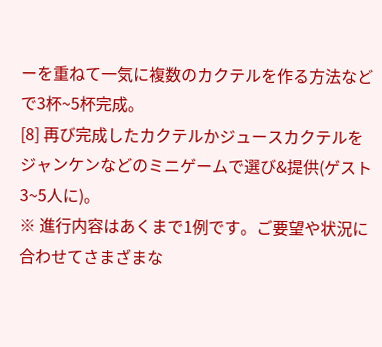ーを重ねて一気に複数のカクテルを作る方法などで3杯~5杯完成。
[8] 再び完成したカクテルかジュースカクテルをジャンケンなどのミニゲームで選び&提供(ゲスト3~5人に)。
※ 進行内容はあくまで1例です。ご要望や状況に合わせてさまざまな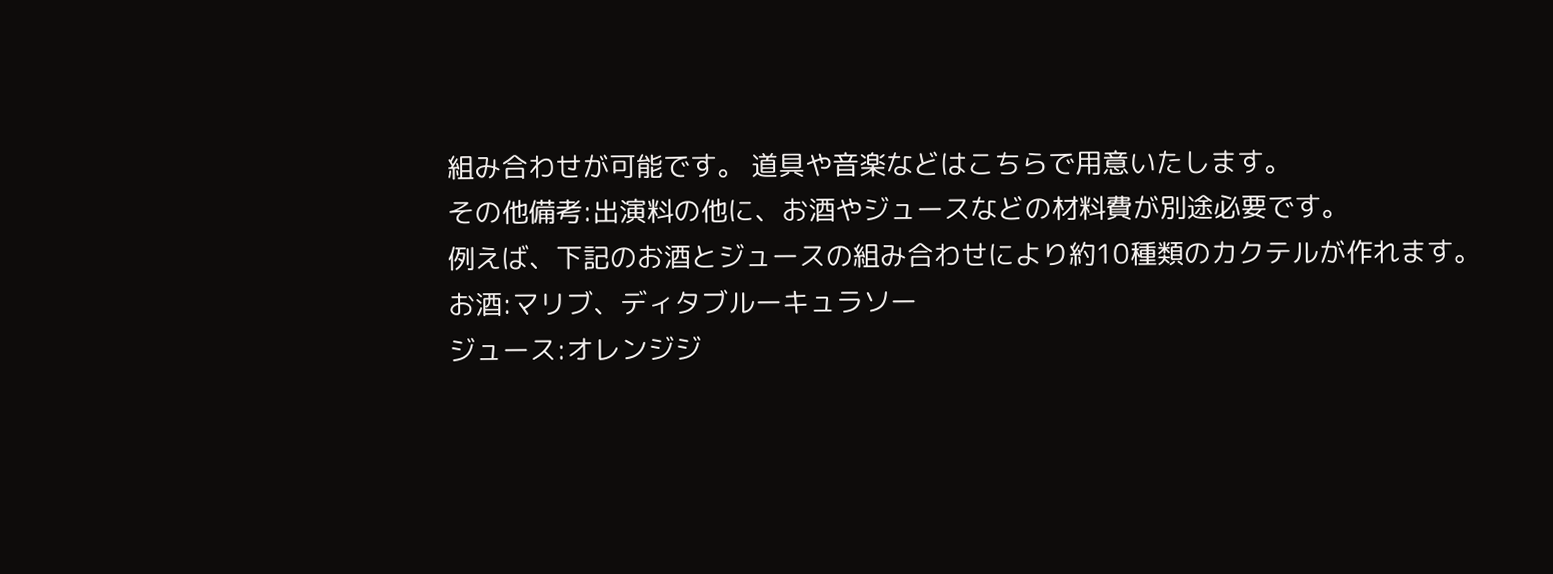組み合わせが可能です。 道具や音楽などはこちらで用意いたします。
その他備考:出演料の他に、お酒やジュースなどの材料費が別途必要です。
例えば、下記のお酒とジュースの組み合わせにより約10種類のカクテルが作れます。
お酒:マリブ、ディタブルーキュラソー
ジュース:オレンジジ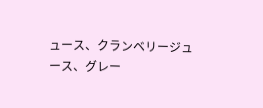ュース、クランベリージュース、グレー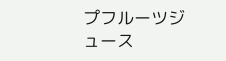プフルーツジュース